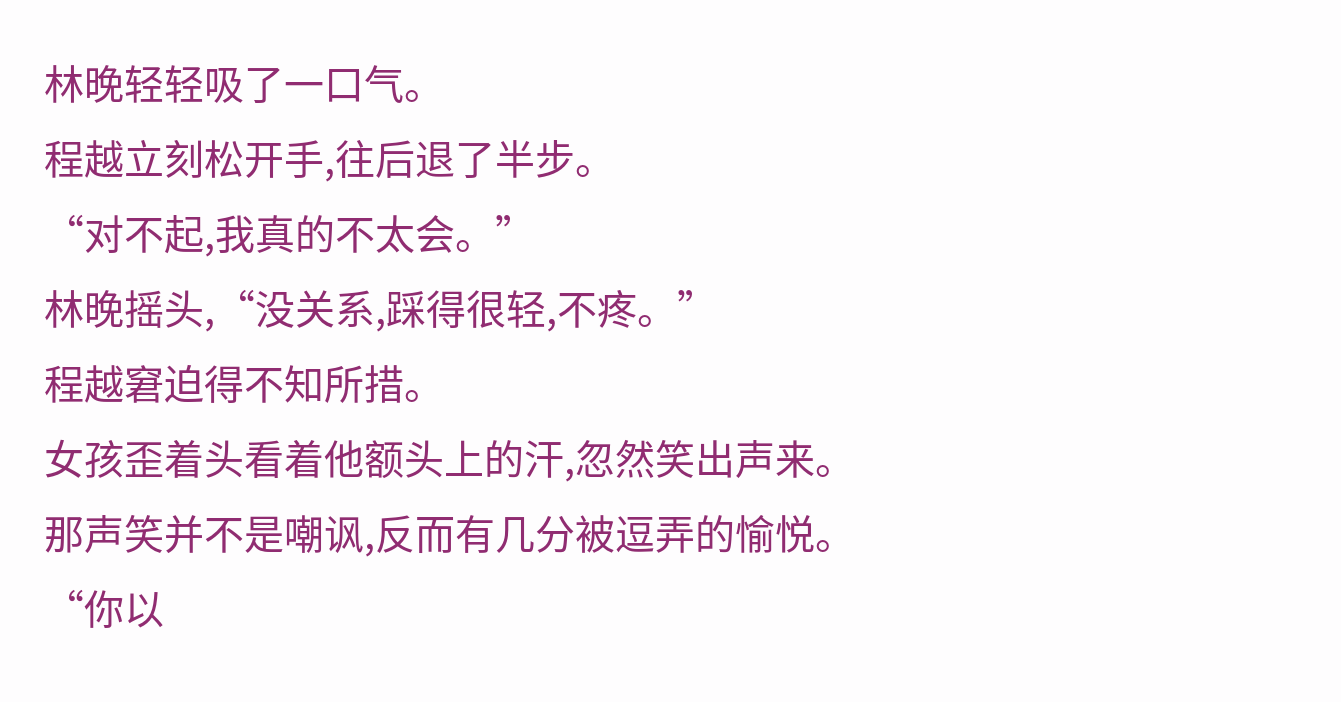林晚轻轻吸了一口气。
程越立刻松开手,往后退了半步。
“对不起,我真的不太会。”
林晚摇头,“没关系,踩得很轻,不疼。”
程越窘迫得不知所措。
女孩歪着头看着他额头上的汗,忽然笑出声来。
那声笑并不是嘲讽,反而有几分被逗弄的愉悦。
“你以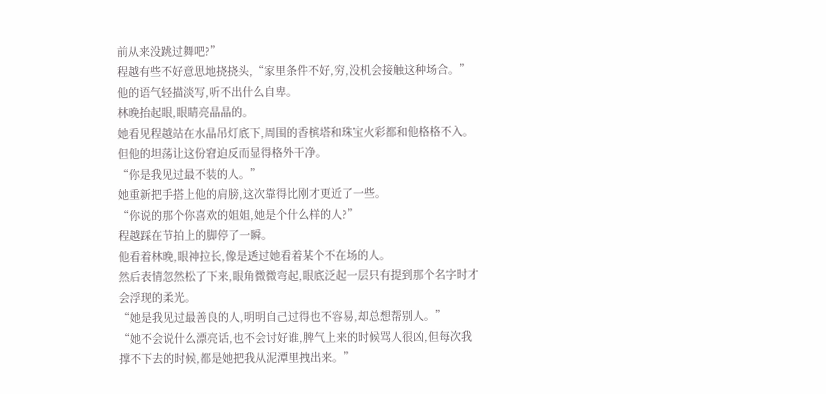前从来没跳过舞吧?”
程越有些不好意思地挠挠头,“家里条件不好,穷,没机会接触这种场合。”
他的语气轻描淡写,听不出什么自卑。
林晚抬起眼,眼睛亮晶晶的。
她看见程越站在水晶吊灯底下,周围的香槟塔和珠宝火彩都和他格格不入。
但他的坦荡让这份窘迫反而显得格外干净。
“你是我见过最不装的人。”
她重新把手搭上他的肩膀,这次靠得比刚才更近了一些。
“你说的那个你喜欢的姐姐,她是个什么样的人?”
程越踩在节拍上的脚停了一瞬。
他看着林晚,眼神拉长,像是透过她看着某个不在场的人。
然后表情忽然松了下来,眼角微微弯起,眼底泛起一层只有提到那个名字时才会浮现的柔光。
“她是我见过最善良的人,明明自己过得也不容易,却总想帮别人。”
“她不会说什么漂亮话,也不会讨好谁,脾气上来的时候骂人很凶,但每次我撑不下去的时候,都是她把我从泥潭里拽出来。”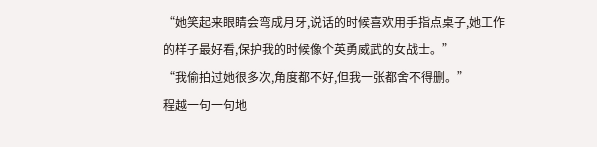“她笑起来眼睛会弯成月牙,说话的时候喜欢用手指点桌子,她工作的样子最好看,保护我的时候像个英勇威武的女战士。”
“我偷拍过她很多次,角度都不好,但我一张都舍不得删。”
程越一句一句地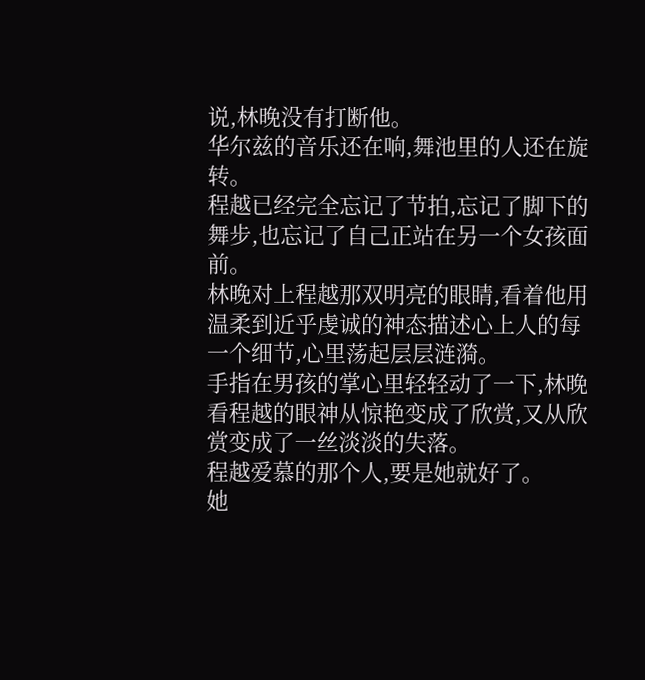说,林晚没有打断他。
华尔兹的音乐还在响,舞池里的人还在旋转。
程越已经完全忘记了节拍,忘记了脚下的舞步,也忘记了自己正站在另一个女孩面前。
林晚对上程越那双明亮的眼睛,看着他用温柔到近乎虔诚的神态描述心上人的每一个细节,心里荡起层层涟漪。
手指在男孩的掌心里轻轻动了一下,林晚看程越的眼神从惊艳变成了欣赏,又从欣赏变成了一丝淡淡的失落。
程越爱慕的那个人,要是她就好了。
她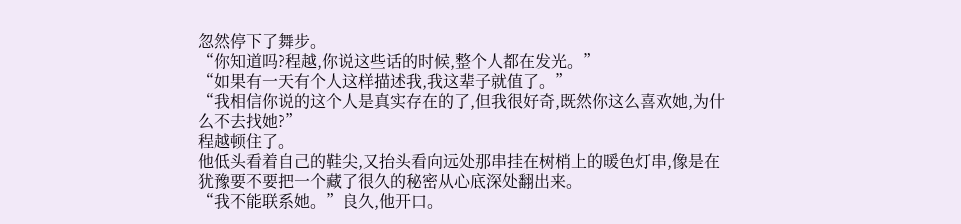忽然停下了舞步。
“你知道吗?程越,你说这些话的时候,整个人都在发光。”
“如果有一天有个人这样描述我,我这辈子就值了。”
“我相信你说的这个人是真实存在的了,但我很好奇,既然你这么喜欢她,为什么不去找她?”
程越顿住了。
他低头看着自己的鞋尖,又抬头看向远处那串挂在树梢上的暖色灯串,像是在犹豫要不要把一个藏了很久的秘密从心底深处翻出来。
“我不能联系她。”良久,他开口。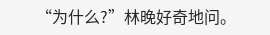“为什么?”林晚好奇地问。